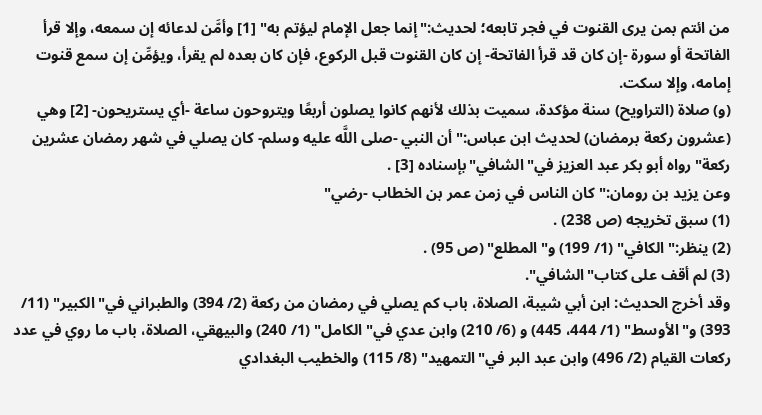من ائتم بمن يرى القنوت في فجر تابعه؛ لحديث:"إنما جعل الإمام ليؤتم به" [1] وأمَّن لدعائه إن سمعه، وإلا قرأ الفاتحة أو سورة -إن كان قد قرأ الفاتحة- إن كان القنوت قبل الركوع، فإن كان بعده لم يقرأ، ويؤمِّن إن سمع قنوت إمامه، وإلا سكت.
(و) صلاة (التراويح) سنة مؤكدة، سميت بذلك لأنهم كانوا يصلون أربعًا ويتروحون ساعة -أي يستريحون- [2] وهي (عشرون ركعة برمضان) لحديث ابن عباس:"أن النبي -صلى اللَّه عليه وسلم- كان يصلي في شهر رمضان عشرين ركعة"رواه أبو بكر عبد العزيز في"الشافي"بإسناده [3] .
وعن يزيد بن رومان:"كان الناس في زمن عمر بن الخطاب -رضي"
(1) سبق تخريجه (ص 238) .
(2) ينظر:"الكافي" (1/ 199) و"المطلع" (ص 95) .
(3) لم أقف على كتاب"الشافي".
وقد أخرج الحديث: ابن أبي شيبة، الصلاة، باب كم يصلي في رمضان من ركعة (2/ 394) والطبراني في"الكبير" (11/ 393) و"الأوسط" (1/ 444، 445) و (6/ 210) وابن عدي في"الكامل" (1/ 240) والبيهقي، الصلاة، باب ما روي في عدد ركعات القيام (2/ 496) وابن عبد البر في"التمهيد" (8/ 115) والخطيب البغدادي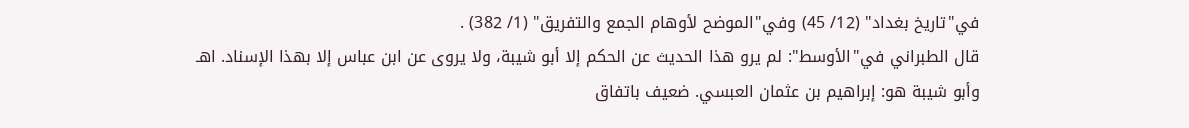في"تاريخ بغداد" (12/ 45) وفي"الموضح لأوهام الجمع والتفريق" (1/ 382) .
قال الطبراني في"الأوسط": لم يرو هذا الحديث عن الحكم إلا أبو شيبة، ولا يروى عن ابن عباس إلا بهذا الإسناد. اهـ
وأبو شيبة هو: إبراهيم بن عثمان العبسي. ضعيف باتفاق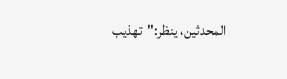المحدثين، ينظر:"تهذيب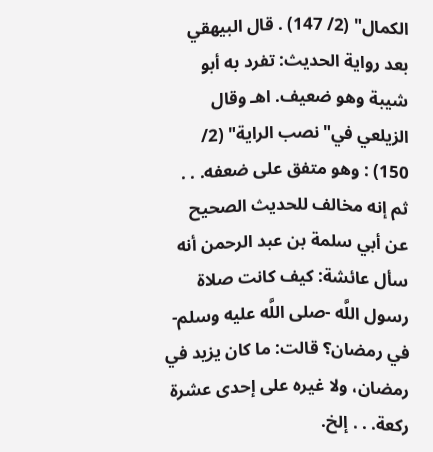الكمال" (2/ 147) . قال البيهقي بعد رواية الحديث: تفرد به أبو شيبة وهو ضعيف. اهـ وقال الزيلعي في"نصب الراية" (2/ 150) : وهو متفق على ضعفه. . . ثم إنه مخالف للحديث الصحيح عن أبي سلمة بن عبد الرحمن أنه سأل عائشة: كيف كانت صلاة رسول اللَّه -صلى اللَّه عليه وسلم- في رمضان؟ قالت: ما كان يزيد في رمضان، ولا غيره على إحدى عشرة ركعة. . . إلخ.